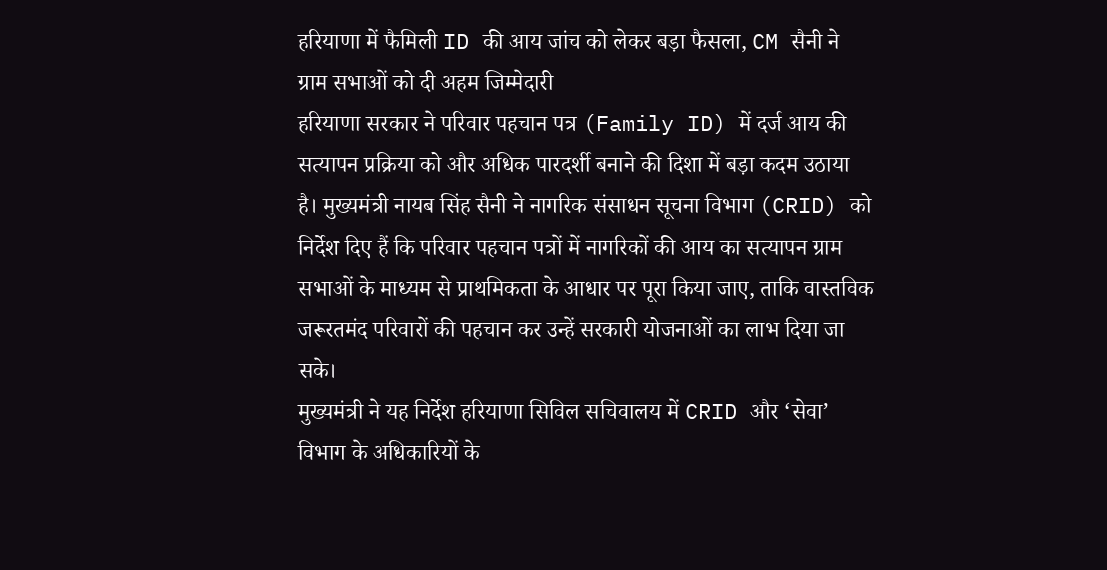हरियाणा में फैमिली ID की आय जांच को लेकर बड़ा फैसला, CM सैनी ने ग्राम सभाओं को दी अहम जिम्मेदारी
हरियाणा सरकार ने परिवार पहचान पत्र (Family ID) में दर्ज आय की सत्यापन प्रक्रिया को और अधिक पारदर्शी बनाने की दिशा में बड़ा कदम उठाया है। मुख्यमंत्री नायब सिंह सैनी ने नागरिक संसाधन सूचना विभाग (CRID) को निर्देश दिए हैं कि परिवार पहचान पत्रों में नागरिकों की आय का सत्यापन ग्राम सभाओं के माध्यम से प्राथमिकता के आधार पर पूरा किया जाए, ताकि वास्तविक जरूरतमंद परिवारों की पहचान कर उन्हें सरकारी योजनाओं का लाभ दिया जा सके।
मुख्यमंत्री ने यह निर्देश हरियाणा सिविल सचिवालय में CRID और ‘सेवा’ विभाग के अधिकारियों के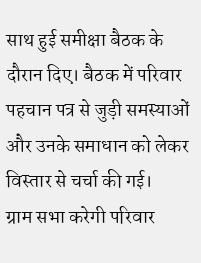साथ हुई समीक्षा बैठक के दौरान दिए। बैठक में परिवार पहचान पत्र से जुड़ी समस्याओं और उनके समाधान को लेकर विस्तार से चर्चा की गई।
ग्राम सभा करेगी परिवार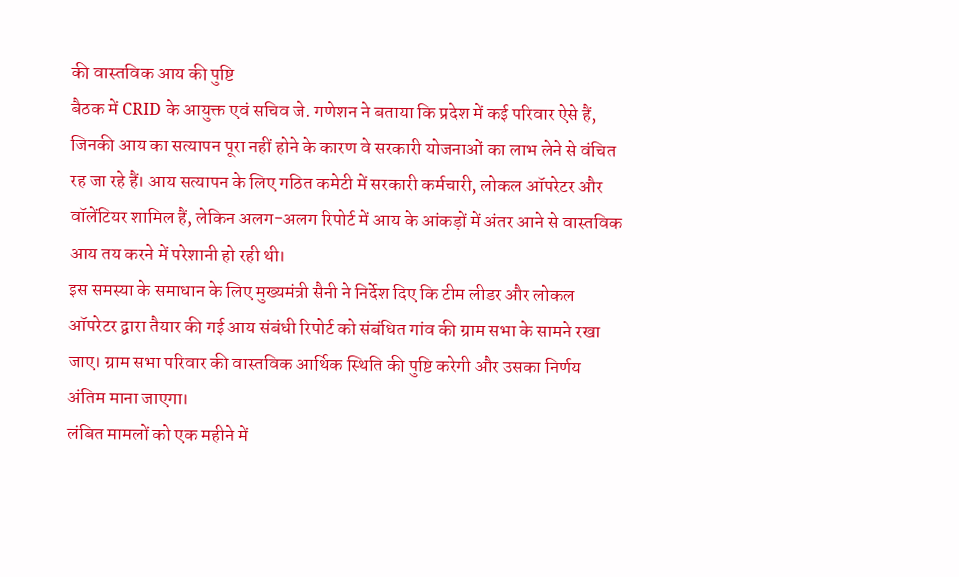की वास्तविक आय की पुष्टि
बैठक में CRID के आयुक्त एवं सचिव जे. गणेशन ने बताया कि प्रदेश में कई परिवार ऐसे हैं, जिनकी आय का सत्यापन पूरा नहीं होने के कारण वे सरकारी योजनाओं का लाभ लेने से वंचित रह जा रहे हैं। आय सत्यापन के लिए गठित कमेटी में सरकारी कर्मचारी, लोकल ऑपरेटर और वॉलेंटियर शामिल हैं, लेकिन अलग-अलग रिपोर्ट में आय के आंकड़ों में अंतर आने से वास्तविक आय तय करने में परेशानी हो रही थी।
इस समस्या के समाधान के लिए मुख्यमंत्री सैनी ने निर्देश दिए कि टीम लीडर और लोकल ऑपरेटर द्वारा तैयार की गई आय संबंधी रिपोर्ट को संबंधित गांव की ग्राम सभा के सामने रखा जाए। ग्राम सभा परिवार की वास्तविक आर्थिक स्थिति की पुष्टि करेगी और उसका निर्णय अंतिम माना जाएगा।
लंबित मामलों को एक महीने में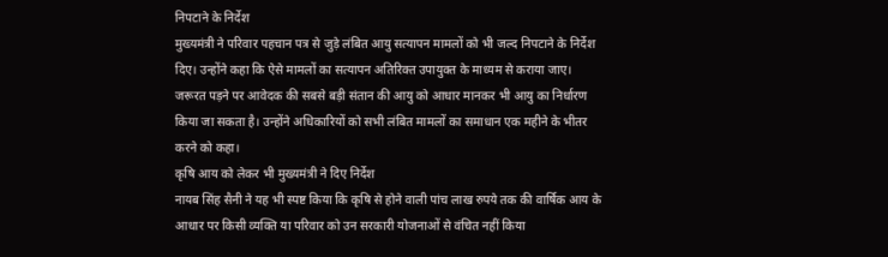निपटाने के निर्देश
मुख्यमंत्री ने परिवार पहचान पत्र से जुड़े लंबित आयु सत्यापन मामलों को भी जल्द निपटाने के निर्देश दिए। उन्होंने कहा कि ऐसे मामलों का सत्यापन अतिरिक्त उपायुक्त के माध्यम से कराया जाए। जरूरत पड़ने पर आवेदक की सबसे बड़ी संतान की आयु को आधार मानकर भी आयु का निर्धारण किया जा सकता है। उन्होंने अधिकारियों को सभी लंबित मामलों का समाधान एक महीने के भीतर करने को कहा।
कृषि आय को लेकर भी मुख्यमंत्री ने दिए निर्देश
नायब सिंह सैनी ने यह भी स्पष्ट किया कि कृषि से होने वाली पांच लाख रुपये तक की वार्षिक आय के आधार पर किसी व्यक्ति या परिवार को उन सरकारी योजनाओं से वंचित नहीं किया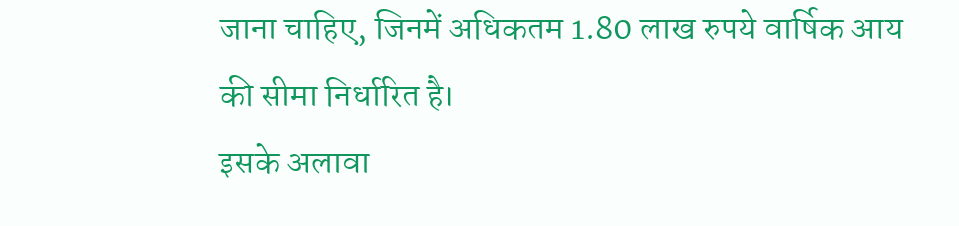जाना चाहिए, जिनमें अधिकतम 1.80 लाख रुपये वार्षिक आय की सीमा निर्धारित है।
इसके अलावा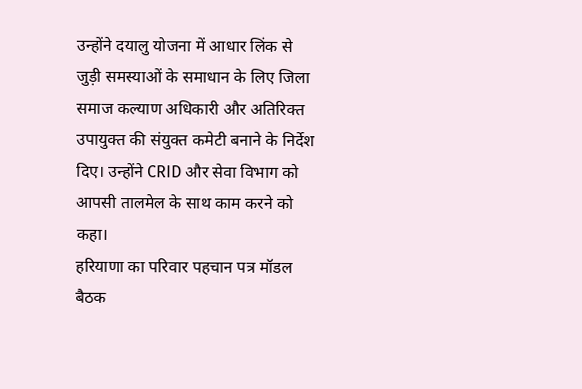उन्होंने दयालु योजना में आधार लिंक से जुड़ी समस्याओं के समाधान के लिए जिला समाज कल्याण अधिकारी और अतिरिक्त उपायुक्त की संयुक्त कमेटी बनाने के निर्देश दिए। उन्होंने CRID और सेवा विभाग को आपसी तालमेल के साथ काम करने को कहा।
हरियाणा का परिवार पहचान पत्र मॉडल
बैठक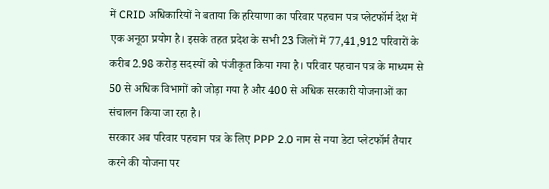में CRID अधिकारियों ने बताया कि हरियाणा का परिवार पहचान पत्र प्लेटफॉर्म देश में एक अनूठा प्रयोग है। इसके तहत प्रदेश के सभी 23 जिलों में 77,41,912 परिवारों के करीब 2.98 करोड़ सदस्यों को पंजीकृत किया गया है। परिवार पहचान पत्र के माध्यम से 50 से अधिक विभागों को जोड़ा गया है और 400 से अधिक सरकारी योजनाओं का संचालन किया जा रहा है।
सरकार अब परिवार पहचान पत्र के लिए PPP 2.0 नाम से नया डेटा प्लेटफॉर्म तैयार करने की योजना पर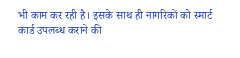भी काम कर रही है। इसके साथ ही नागरिकों को स्मार्ट कार्ड उपलब्ध कराने की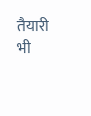तैयारी भी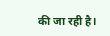की जा रही है।